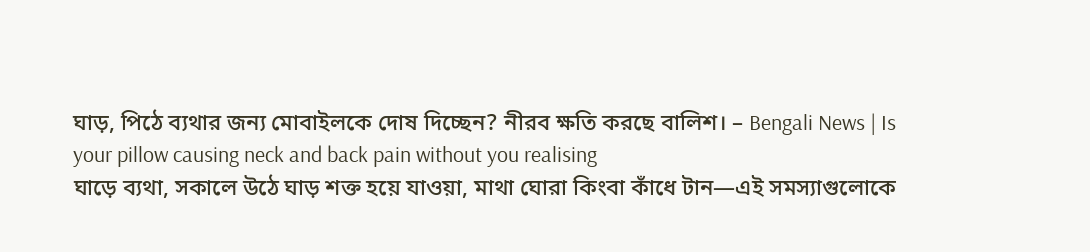ঘাড়, পিঠে ব্যথার জন্য মোবাইলকে দোষ দিচ্ছেন? নীরব ক্ষতি করছে বালিশ। – Bengali News | Is your pillow causing neck and back pain without you realising
ঘাড়ে ব্যথা, সকালে উঠে ঘাড় শক্ত হয়ে যাওয়া, মাথা ঘোরা কিংবা কাঁধে টান—এই সমস্যাগুলোকে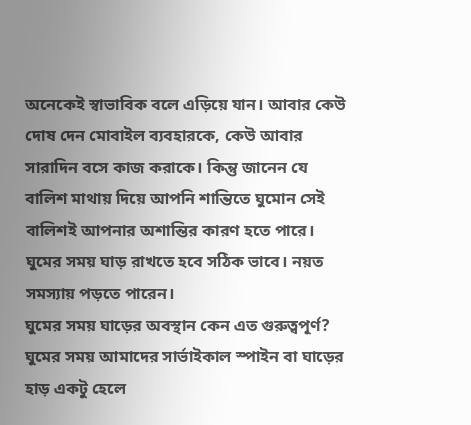অনেকেই স্বাভাবিক বলে এড়িয়ে যান। আবার কেউ দোষ দেন মোবাইল ব্যবহারকে, কেউ আবার সারাদিন বসে কাজ করাকে। কিন্তু জানেন যে বালিশ মাথায় দিয়ে আপনি শান্তিতে ঘুমোন সেই বালিশই আপনার অশান্তির কারণ হতে পারে। ঘুমের সময় ঘাড় রাখতে হবে সঠিক ভাবে। নয়ত সমস্যায় পড়তে পারেন।
ঘুমের সময় ঘাড়ের অবস্থান কেন এত গুরুত্বপূর্ণ?
ঘুমের সময় আমাদের সার্ভাইকাল স্পাইন বা ঘাড়ের হাড় একটু হেলে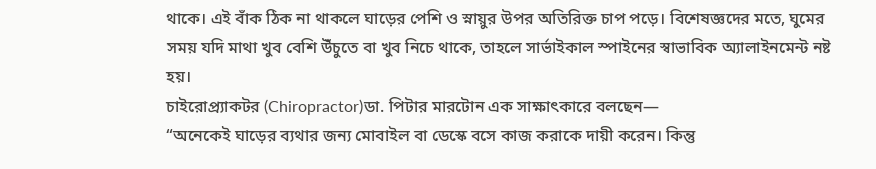থাকে। এই বাঁক ঠিক না থাকলে ঘাড়ের পেশি ও স্নায়ুর উপর অতিরিক্ত চাপ পড়ে। বিশেষজ্ঞদের মতে, ঘুমের সময় যদি মাথা খুব বেশি উঁচুতে বা খুব নিচে থাকে, তাহলে সার্ভাইকাল স্পাইনের স্বাভাবিক অ্যালাইনমেন্ট নষ্ট হয়।
চাইরোপ্র্যাকটর (Chiropractor)ডা. পিটার মারটোন এক সাক্ষাৎকারে বলছেন—
“অনেকেই ঘাড়ের ব্যথার জন্য মোবাইল বা ডেস্কে বসে কাজ করাকে দায়ী করেন। কিন্তু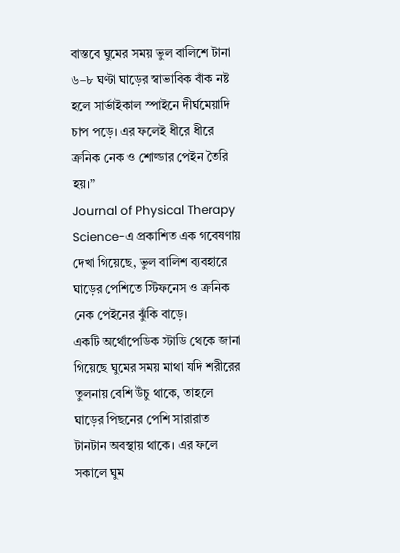বাস্তবে ঘুমের সময় ভুল বালিশে টানা ৬–৮ ঘণ্টা ঘাড়ের স্বাভাবিক বাঁক নষ্ট হলে সার্ভাইকাল স্পাইনে দীর্ঘমেয়াদি চাপ পড়ে। এর ফলেই ধীরে ধীরে ক্রনিক নেক ও শোল্ডার পেইন তৈরি হয়।”
Journal of Physical Therapy Science-এ প্রকাশিত এক গবেষণায় দেখা গিয়েছে, ভুল বালিশ ব্যবহারে ঘাড়ের পেশিতে স্টিফনেস ও ক্রনিক নেক পেইনের ঝুঁকি বাড়ে।
একটি অর্থোপেডিক স্টাডি থেকে জানা গিয়েছে ঘুমের সময় মাথা যদি শরীরের তুলনায় বেশি উঁচু থাকে, তাহলে ঘাড়ের পিছনের পেশি সারারাত টানটান অবস্থায় থাকে। এর ফলে সকালে ঘুম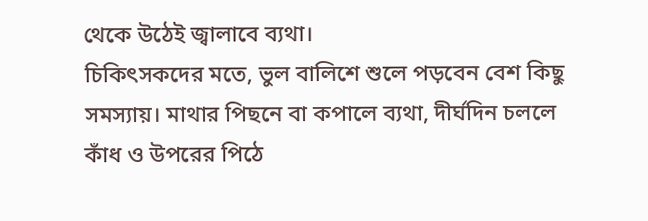থেকে উঠেই জ্বালাবে ব্যথা।
চিকিৎসকদের মতে, ভুল বালিশে শুলে পড়বেন বেশ কিছু সমস্যায়। মাথার পিছনে বা কপালে ব্যথা, দীর্ঘদিন চললে কাঁধ ও উপরের পিঠে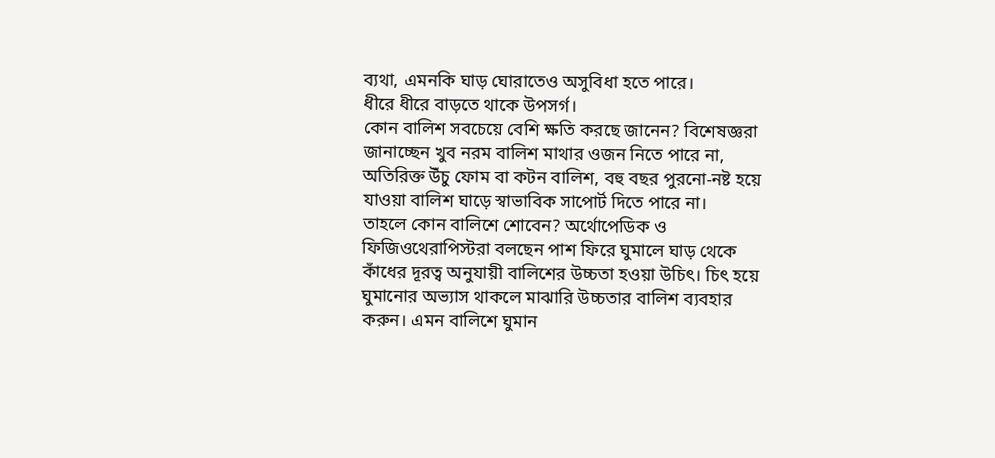ব্যথা, এমনকি ঘাড় ঘোরাতেও অসুবিধা হতে পারে।
ধীরে ধীরে বাড়তে থাকে উপসর্গ।
কোন বালিশ সবচেয়ে বেশি ক্ষতি করছে জানেন? বিশেষজ্ঞরা জানাচ্ছেন খুব নরম বালিশ মাথার ওজন নিতে পারে না, অতিরিক্ত উঁচু ফোম বা কটন বালিশ, বহু বছর পুরনো-নষ্ট হয়ে যাওয়া বালিশ ঘাড়ে স্বাভাবিক সাপোর্ট দিতে পারে না।
তাহলে কোন বালিশে শোবেন? অর্থোপেডিক ও ফিজিওথেরাপিস্টরা বলছেন পাশ ফিরে ঘুমালে ঘাড় থেকে কাঁধের দূরত্ব অনুযায়ী বালিশের উচ্চতা হওয়া উচিৎ। চিৎ হয়ে ঘুমানোর অভ্যাস থাকলে মাঝারি উচ্চতার বালিশ ব্যবহার করুন। এমন বালিশে ঘুমান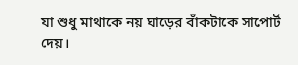যা শুধু মাথাকে নয় ঘাড়ের বাঁকটাকে সাপোর্ট দেয়।